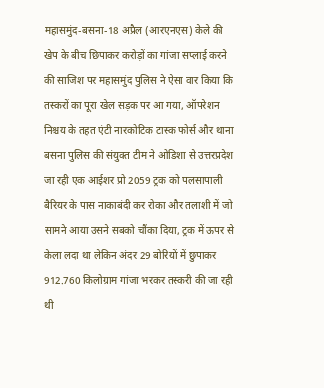महासमुंद-बसना-18 अप्रैल (आरएनएस) केले की खेप के बीच छिपाकर करोड़ों का गांजा सप्लाई करने की साजिश पर महासमुंद पुलिस ने ऐसा वार किया कि तस्करों का पूरा खेल सड़क पर आ गया, ऑपरेशन निश्चय के तहत एंटी नारकोटिक टास्क फोर्स और थाना बसना पुलिस की संयुक्त टीम ने ओडिशा से उत्तरप्रदेश जा रही एक आईशर प्रो 2059 ट्रक को पलसापाली बैरियर के पास नाकाबंदी कर रोका और तलाशी में जो सामने आया उसने सबको चौंका दिया, ट्रक में ऊपर से केला लदा था लेकिन अंदर 29 बोरियों में छुपाकर 912.760 किलोग्राम गांजा भरकर तस्करी की जा रही थी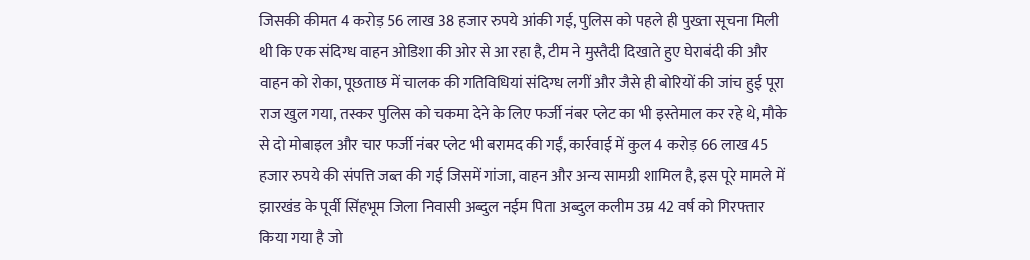जिसकी कीमत 4 करोड़ 56 लाख 38 हजार रुपये आंकी गई, पुलिस को पहले ही पुख्ता सूचना मिली थी कि एक संदिग्ध वाहन ओडिशा की ओर से आ रहा है, टीम ने मुस्तैदी दिखाते हुए घेराबंदी की और वाहन को रोका, पूछताछ में चालक की गतिविधियां संदिग्ध लगीं और जैसे ही बोरियों की जांच हुई पूरा राज खुल गया, तस्कर पुलिस को चकमा देने के लिए फर्जी नंबर प्लेट का भी इस्तेमाल कर रहे थे, मौके से दो मोबाइल और चार फर्जी नंबर प्लेट भी बरामद की गईं, कार्रवाई में कुल 4 करोड़ 66 लाख 45 हजार रुपये की संपत्ति जब्त की गई जिसमें गांजा, वाहन और अन्य सामग्री शामिल है, इस पूरे मामले में झारखंड के पूर्वी सिंहभूम जिला निवासी अब्दुल नईम पिता अब्दुल कलीम उम्र 42 वर्ष को गिरफ्तार किया गया है जो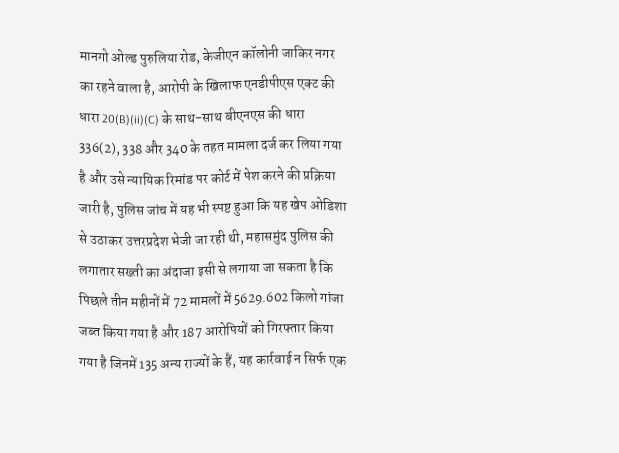मानगो ओल्ड पुरुलिया रोड, केजीएन कॉलोनी जाकिर नगर का रहने वाला है, आरोपी के खिलाफ एनडीपीएस एक्ट की धारा 20(B)(ii)(C) के साथ-साथ बीएनएस की धारा 336(2), 338 और 340 के तहत मामला दर्ज कर लिया गया है और उसे न्यायिक रिमांड पर कोर्ट में पेश करने की प्रक्रिया जारी है, पुलिस जांच में यह भी स्पष्ट हुआ कि यह खेप ओडिशा से उठाकर उत्तरप्रदेश भेजी जा रही थी, महासमुंद पुलिस की लगातार सख्ती का अंदाजा इसी से लगाया जा सकता है कि पिछले तीन महीनों में 72 मामलों में 5629.602 किलो गांजा जब्त किया गया है और 187 आरोपियों को गिरफ्तार किया गया है जिनमें 135 अन्य राज्यों के हैं, यह कार्रवाई न सिर्फ एक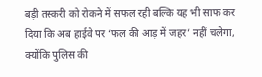बड़ी तस्करी को रोकने में सफल रही बल्कि यह भी साफ कर दिया कि अब हाईवे पर ‘फल की आड़ में जहर’ नहीं चलेगा, क्योंकि पुलिस की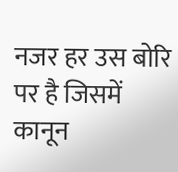नजर हर उस बोरि पर है जिसमें कानून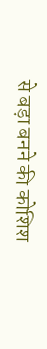से बड़ा बनने की कोशिश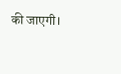की जाएगी।